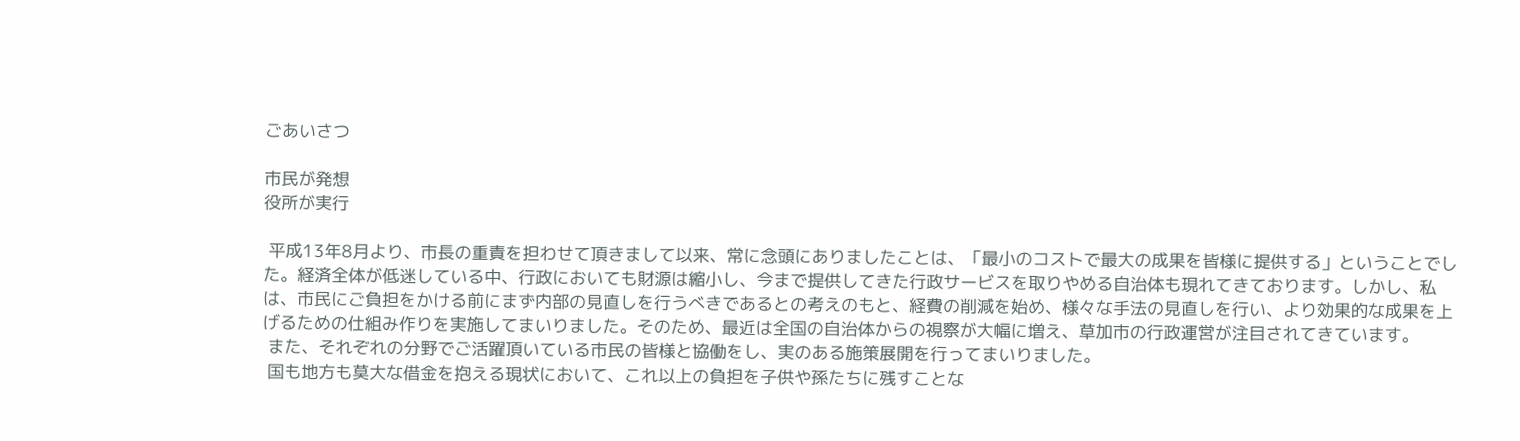ごあいさつ

市民が発想
役所が実行

 平成13年8月より、市長の重責を担わせて頂きまして以来、常に念頭にありましたことは、「最小のコストで最大の成果を皆様に提供する」ということでした。経済全体が低迷している中、行政においても財源は縮小し、今まで提供してきた行政サービスを取りやめる自治体も現れてきております。しかし、私は、市民にご負担をかける前にまず内部の見直しを行うべきであるとの考えのもと、経費の削減を始め、様々な手法の見直しを行い、より効果的な成果を上げるための仕組み作りを実施してまいりました。そのため、最近は全国の自治体からの視察が大幅に増え、草加市の行政運営が注目されてきています。
 また、それぞれの分野でご活躍頂いている市民の皆様と協働をし、実のある施策展開を行ってまいりました。
 国も地方も莫大な借金を抱える現状において、これ以上の負担を子供や孫たちに残すことな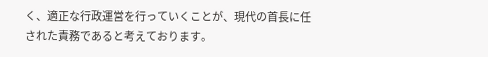く、適正な行政運営を行っていくことが、現代の首長に任された責務であると考えております。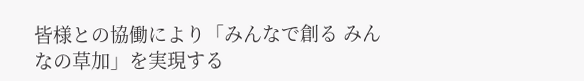皆様との協働により「みんなで創る みんなの草加」を実現する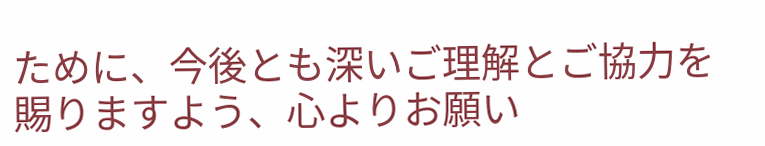ために、今後とも深いご理解とご協力を賜りますよう、心よりお願い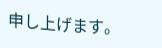申し上げます。